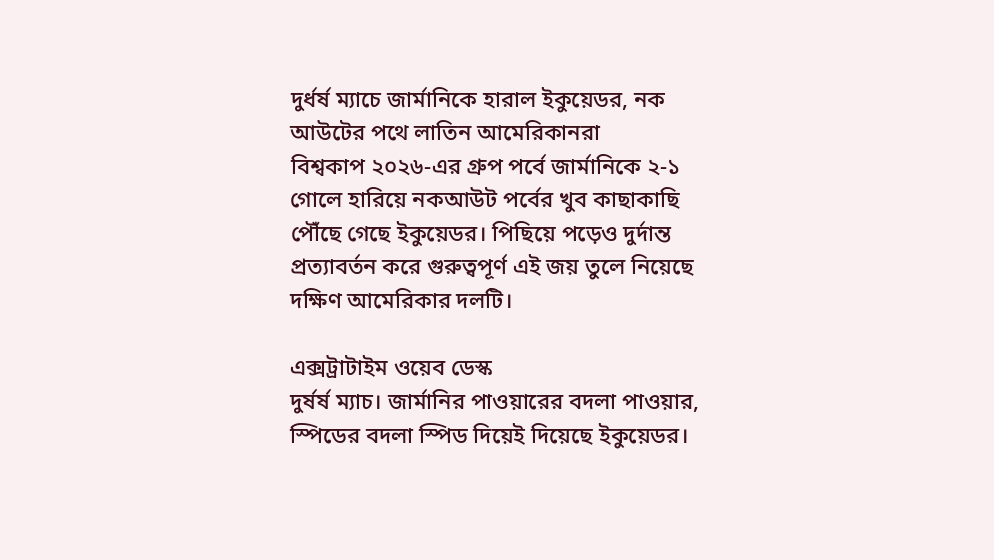দুর্ধর্ষ ম্যাচে জার্মানিকে হারাল ইকুয়েডর, নক আউটের পথে লাতিন আমেরিকানরা
বিশ্বকাপ ২০২৬-এর গ্রুপ পর্বে জার্মানিকে ২-১ গোলে হারিয়ে নকআউট পর্বের খুব কাছাকাছি পৌঁছে গেছে ইকুয়েডর। পিছিয়ে পড়েও দুর্দান্ত প্রত্যাবর্তন করে গুরুত্বপূর্ণ এই জয় তুলে নিয়েছে দক্ষিণ আমেরিকার দলটি।

এক্সট্রাটাইম ওয়েব ডেস্ক
দুর্ষর্ষ ম্যাচ। জার্মানির পাওয়ারের বদলা পাওয়ার, স্পিডের বদলা স্পিড দিয়েই দিয়েছে ইকুয়েডর।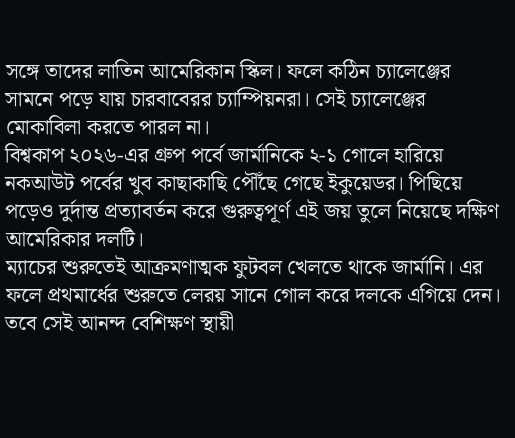সঙ্গে তাদের লাতিন আমেরিকান স্কিল। ফলে কঠিন চ্যালেঞ্জের সামনে পড়ে যায় চারবাবেরর চ্যাম্পিয়নরা। সেই চ্যালেঞ্জের মোকাবিলা করতে পারল না।
বিশ্বকাপ ২০২৬-এর গ্রুপ পর্বে জার্মানিকে ২-১ গোলে হারিয়ে নকআউট পর্বের খুব কাছাকাছি পৌঁছে গেছে ইকুয়েডর। পিছিয়ে পড়েও দুর্দান্ত প্রত্যাবর্তন করে গুরুত্বপূর্ণ এই জয় তুলে নিয়েছে দক্ষিণ আমেরিকার দলটি।
ম্যাচের শুরুতেই আক্রমণাত্মক ফুটবল খেলতে থাকে জার্মানি। এর ফলে প্রথমার্ধের শুরুতে লেরয় সানে গোল করে দলকে এগিয়ে দেন। তবে সেই আনন্দ বেশিক্ষণ স্থায়ী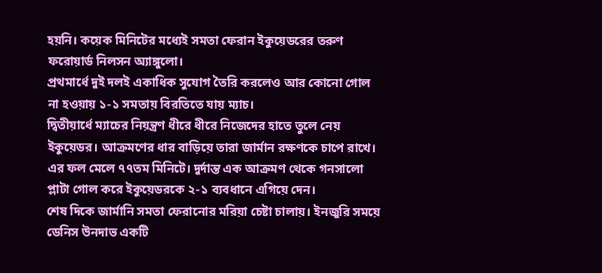হয়নি। কয়েক মিনিটের মধ্যেই সমতা ফেরান ইকুয়েডরের তরুণ ফরোয়ার্ড নিলসন অ্যাঙ্গুলো।
প্রথমার্ধে দুই দলই একাধিক সুযোগ তৈরি করলেও আর কোনো গোল না হওয়ায় ১-১ সমতায় বিরতিতে যায় ম্যাচ।
দ্বিতীয়ার্ধে ম্যাচের নিয়ন্ত্রণ ধীরে ধীরে নিজেদের হাতে তুলে নেয় ইকুয়েডর। আক্রমণের ধার বাড়িয়ে তারা জার্মান রক্ষণকে চাপে রাখে। এর ফল মেলে ৭৭তম মিনিটে। দুর্দান্ত এক আক্রমণ থেকে গনসালো প্লাটা গোল করে ইকুয়েডরকে ২-১ ব্যবধানে এগিয়ে দেন।
শেষ দিকে জার্মানি সমতা ফেরানোর মরিয়া চেষ্টা চালায়। ইনজুরি সময়ে ডেনিস উনদাভ একটি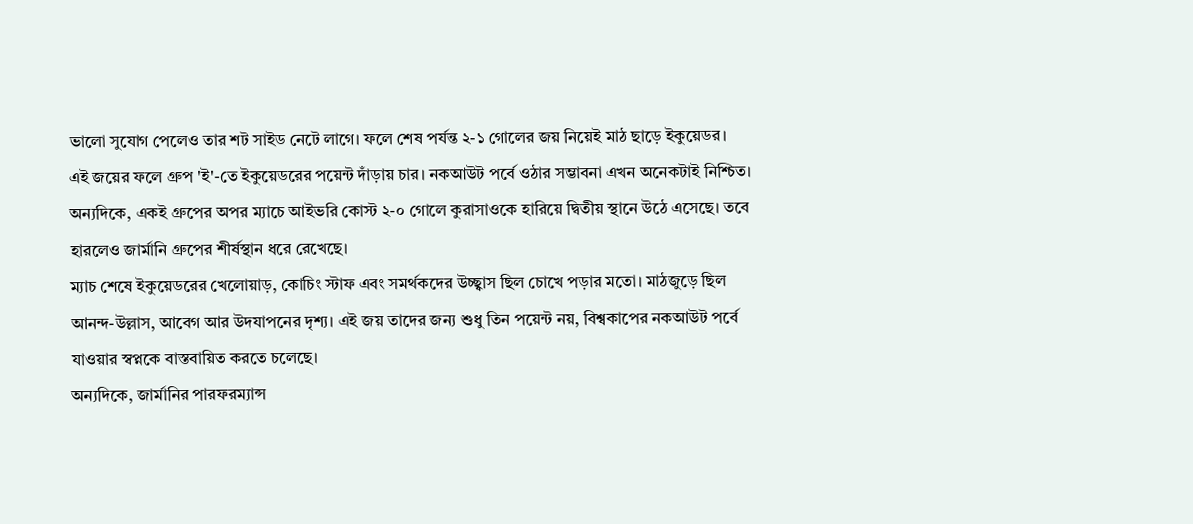ভালো সুযোগ পেলেও তার শট সাইড নেটে লাগে। ফলে শেষ পর্যন্ত ২-১ গোলের জয় নিয়েই মাঠ ছাড়ে ইকুয়েডর।
এই জয়ের ফলে গ্রুপ 'ই'-তে ইকুয়েডরের পয়েন্ট দাঁড়ায় চার। নকআউট পর্বে ওঠার সম্ভাবনা এখন অনেকটাই নিশ্চিত। অন্যদিকে, একই গ্রুপের অপর ম্যাচে আইভরি কোস্ট ২-০ গোলে কুরাসাওকে হারিয়ে দ্বিতীয় স্থানে উঠে এসেছে। তবে হারলেও জার্মানি গ্রুপের শীর্ষস্থান ধরে রেখেছে।
ম্যাচ শেষে ইকুয়েডরের খেলোয়াড়, কোচিং স্টাফ এবং সমর্থকদের উচ্ছ্বাস ছিল চোখে পড়ার মতো। মাঠজুড়ে ছিল আনন্দ-উল্লাস, আবেগ আর উদযাপনের দৃশ্য। এই জয় তাদের জন্য শুধু তিন পয়েন্ট নয়, বিশ্বকাপের নকআউট পর্বে যাওয়ার স্বপ্নকে বাস্তবায়িত করতে চলেছে।
অন্যদিকে, জার্মানির পারফরম্যান্স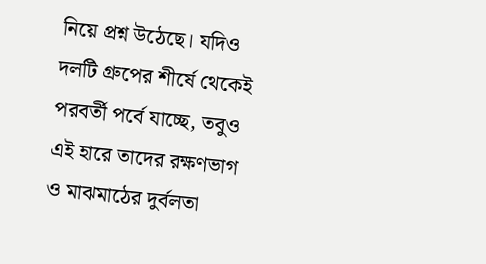নিয়ে প্রশ্ন উঠেছে। যদিও দলটি গ্রুপের শীর্ষে থেকেই পরবর্তী পর্বে যাচ্ছে, তবুও এই হারে তাদের রক্ষণভাগ ও মাঝমাঠের দুর্বলতা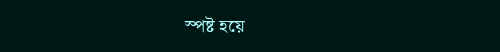স্পষ্ট হয়ে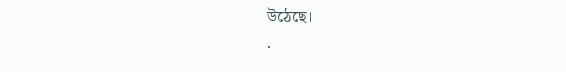উঠেছে।
·